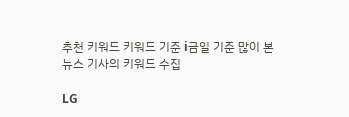추천 키워드 키워드 기준 i금일 기준 많이 본
뉴스 기사의 키워드 수집

LG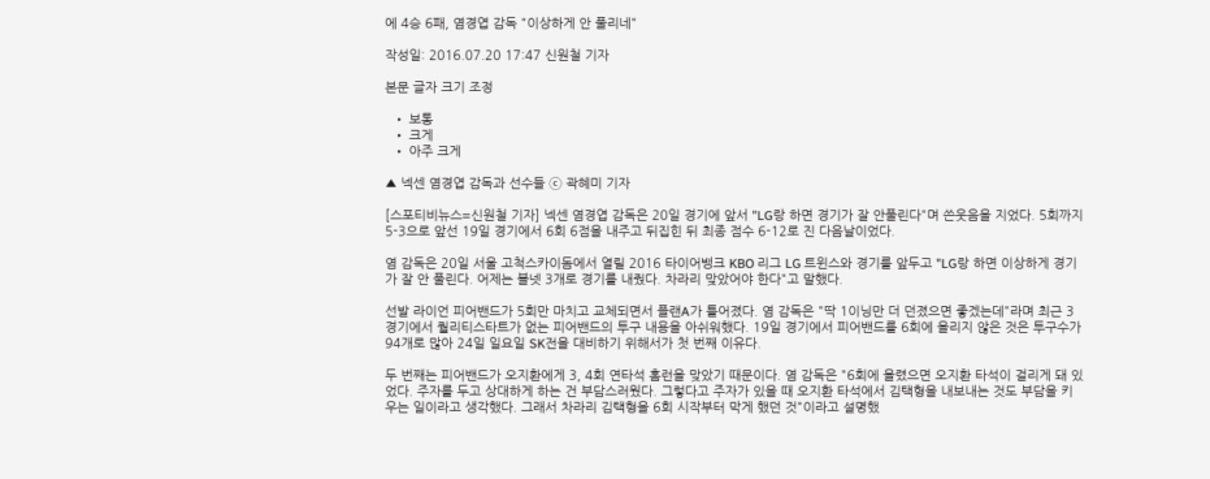에 4승 6패, 염경엽 감독 "이상하게 안 풀리네"

작성일: 2016.07.20 17:47 신원철 기자

본문 글자 크기 조정

  • 보통
  • 크게
  • 아주 크게

▲ 넥센 염경엽 감독과 선수들 ⓒ 곽혜미 기자

[스포티비뉴스=신원철 기자] 넥센 염경엽 감독은 20일 경기에 앞서 "LG랑 하면 경기가 잘 안풀린다"며 쓴웃음을 지었다. 5회까지 5-3으로 앞선 19일 경기에서 6회 6점을 내주고 뒤집힌 뒤 최종 점수 6-12로 진 다음날이었다.

염 감독은 20일 서울 고척스카이돔에서 열릴 2016 타이어뱅크 KBO 리그 LG 트윈스와 경기를 앞두고 "LG랑 하면 이상하게 경기가 잘 안 풀린다. 어제는 볼넷 3개로 경기를 내줬다. 차라리 맞았어야 한다"고 말했다.

선발 라이언 피어밴드가 5회만 마치고 교체되면서 플랜A가 틀어졌다. 염 감독은 "딱 1이닝만 더 던졌으면 좋겠는데"라며 최근 3경기에서 퀄리티스타트가 없는 피어밴드의 투구 내용을 아쉬워했다. 19일 경기에서 피어밴드를 6회에 올리지 않은 것은 투구수가 94개로 많아 24일 일요일 SK전을 대비하기 위해서가 첫 번째 이유다.

두 번째는 피어밴드가 오지환에게 3, 4회 연타석 홈런을 맞았기 때문이다. 염 감독은 "6회에 올렸으면 오지환 타석이 걸리게 돼 있었다. 주자를 두고 상대하게 하는 건 부담스러웠다. 그렇다고 주자가 있을 때 오지환 타석에서 김택형을 내보내는 것도 부담을 키우는 일이라고 생각했다. 그래서 차라리 김택형을 6회 시작부터 막게 했던 것"이라고 설명했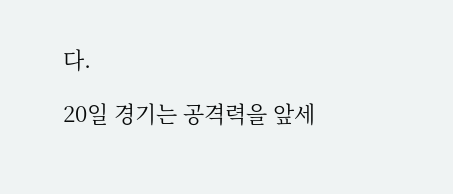다.

20일 경기는 공격력을 앞세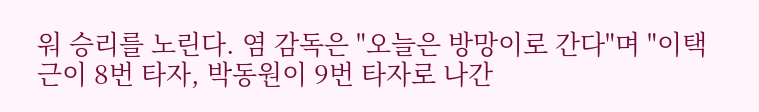워 승리를 노린다. 염 감독은 "오늘은 방망이로 간다"며 "이택근이 8번 타자, 박동원이 9번 타자로 나간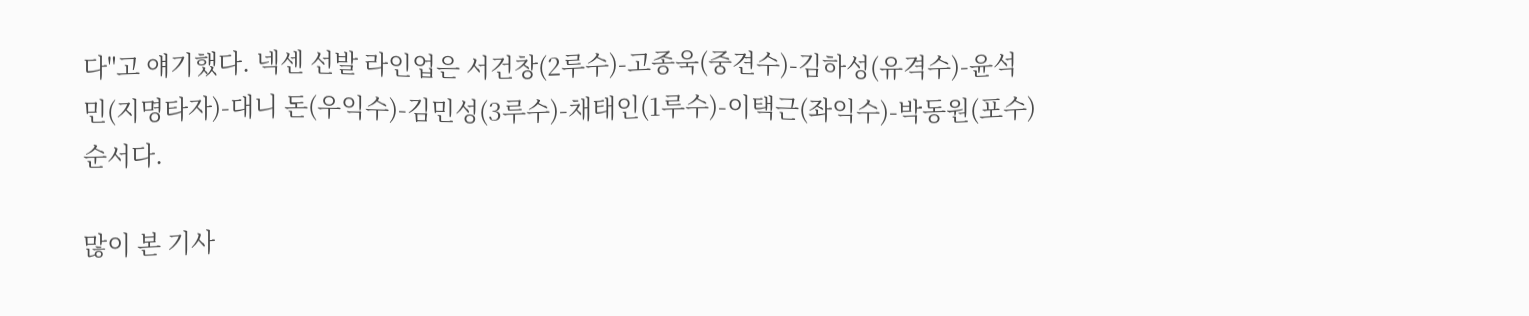다"고 얘기했다. 넥센 선발 라인업은 서건창(2루수)-고종욱(중견수)-김하성(유격수)-윤석민(지명타자)-대니 돈(우익수)-김민성(3루수)-채태인(1루수)-이택근(좌익수)-박동원(포수) 순서다.

많이 본 기사